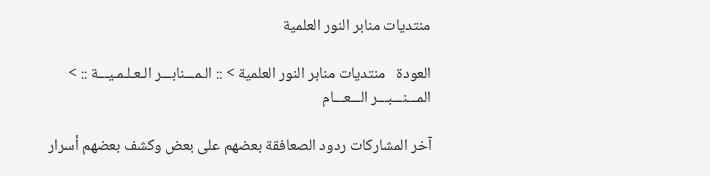منتديات منابر النور العلمية

العودة   منتديات منابر النور العلمية > :: الـمـــنابـــر الـعـلـمـيـــة :: > المـــنـــبـــر الـــعـــام

آخر المشاركات ردود الصعافقة بعضهم على بعض وكشف بعضهم أسرار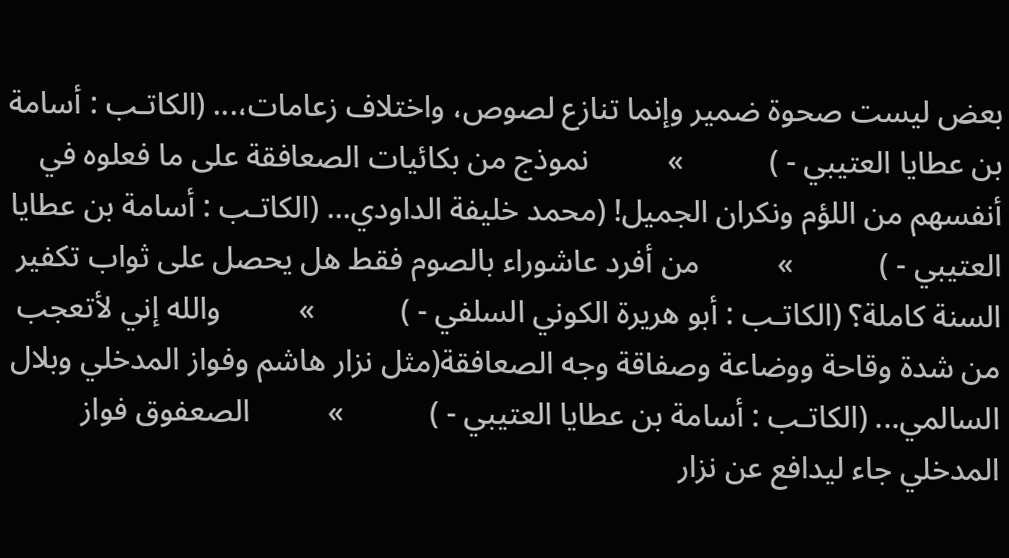بعض ليست صحوة ضمير وإنما تنازع لصوص، واختلاف زعامات،... (الكاتـب : أسامة بن عطايا العتيبي - )           »          نموذج من بكائيات الصعافقة على ما فعلوه في أنفسهم من اللؤم ونكران الجميل! (محمد خليفة الداودي... (الكاتـب : أسامة بن عطايا العتيبي - )           »          من أفرد عاشوراء بالصوم فقط هل يحصل على ثواب تكفير السنة كاملة؟ (الكاتـب : أبو هريرة الكوني السلفي - )           »          والله إني لأتعجب من شدة وقاحة ووضاعة وصفاقة وجه الصعافقة(مثل نزار هاشم وفواز المدخلي وبلال السالمي... (الكاتـب : أسامة بن عطايا العتيبي - )           »          الصعفوق فواز المدخلي جاء ليدافع عن نزار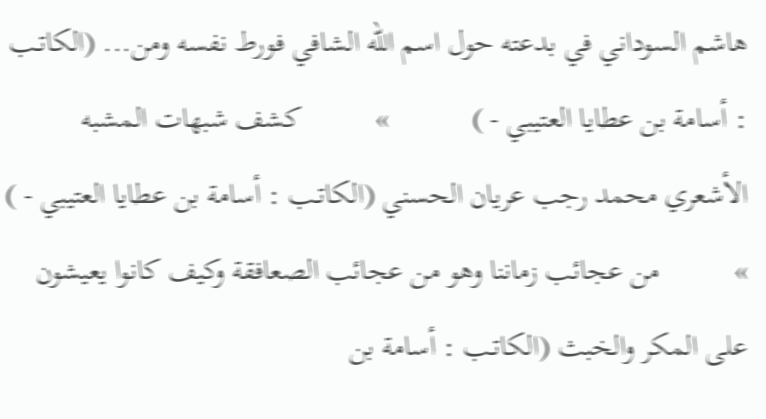هاشم السوداني في بدعته حول اسم الله الشافي فورط نفسه ومن... (الكاتـب : أسامة بن عطايا العتيبي - )           »          كشف شبهات المشبه الأشعري محمد رجب عريان الحسني (الكاتـب : أسامة بن عطايا العتيبي - )           »          من عجائب زماننا وهو من عجائب الصعافقة وكيف كانوا يعيشون على المكر والخبث (الكاتـب : أسامة بن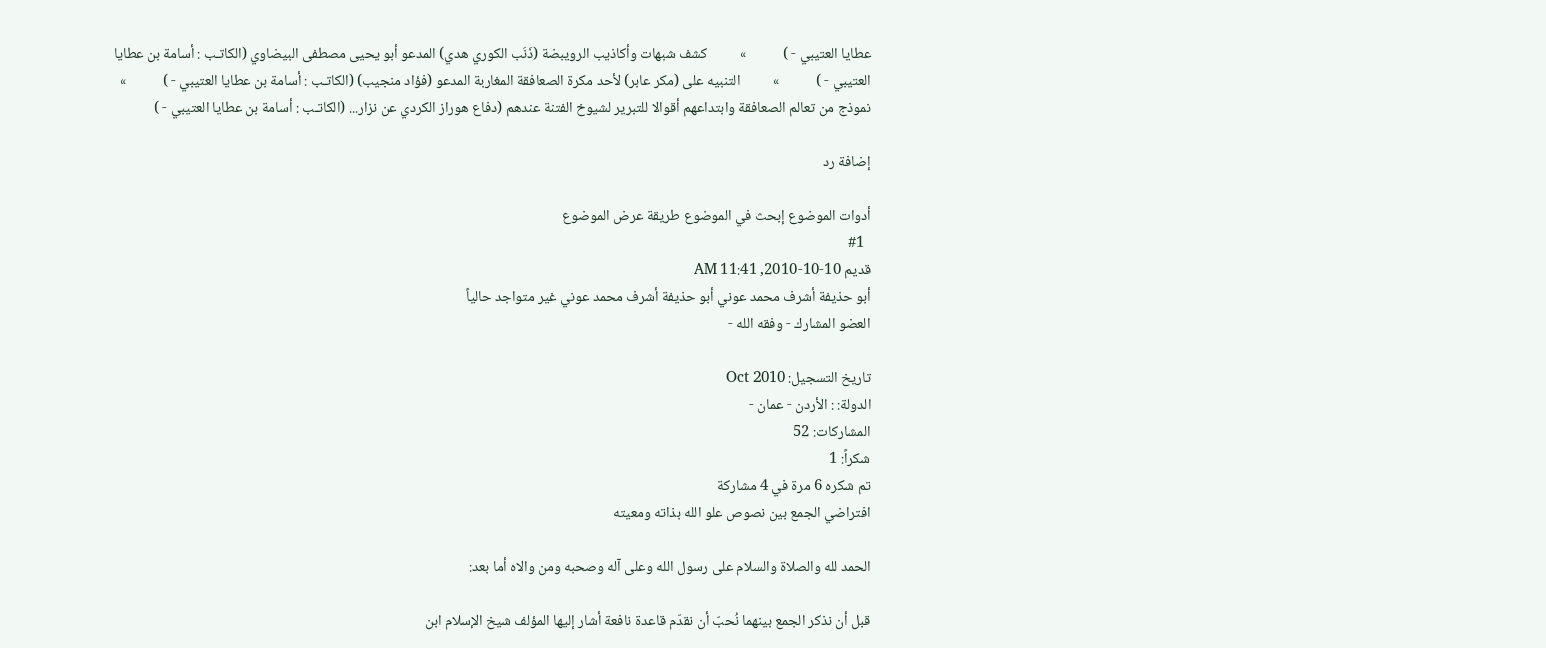عطايا العتيبي - )           »          كشف شبهات وأكاذيب الرويبضة (ذَنَب الكوري هدي) المدعو أبو يحيى مصطفى البيضاوي (الكاتـب : أسامة بن عطايا العتيبي - )           »          التنبيه على (مكر عابر) لأحد مكرة الصعافقة المغاربة المدعو (فؤاد منجيب) (الكاتـب : أسامة بن عطايا العتيبي - )           »          نموذج من تعالم الصعافقة وابتداعهم أقوالا للتبرير لشيوخ الفتنة عندهم (دفاع هوراز الكردي عن نزار... (الكاتـب : أسامة بن عطايا العتيبي - )

إضافة رد

أدوات الموضوع إبحث في الموضوع طريقة عرض الموضوع
  #1
قديم 10-10-2010, 11:41 AM
أبو حذيفة أشرف محمد عوني أبو حذيفة أشرف محمد عوني غير متواجد حالياً
العضو المشارك - وفقه الله -

تاريخ التسجيل: Oct 2010
الدولة: : الأردن - عمان -
المشاركات: 52
شكراً: 1
تم شكره 6 مرة في 4 مشاركة
افتراضي الجمع بين نصوص علو الله بذاته ومعيته

الحمد لله والصلاة والسلام على رسول الله وعلى آله وصحبه ومن والاه أما بعد:

قبل أن نذكر الجمع بينهما نُحبّ أن نقدّم قاعدة نافعة أشار إليها المؤلف شيخ الإسلام ابن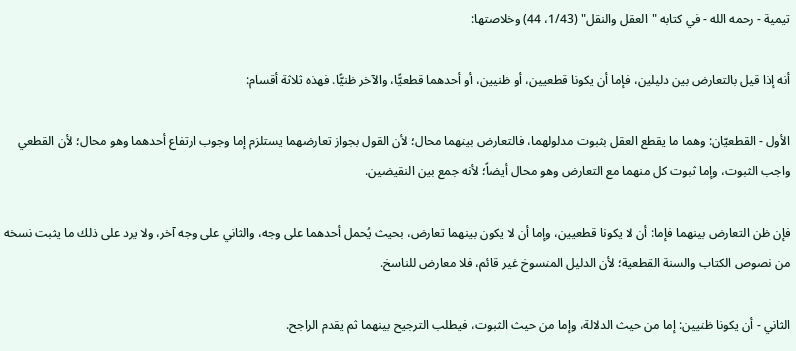تيمية - رحمه الله - في كتابه "العقل والنقل" (1/43، 44) وخلاصتها:

أنه إذا قيل بالتعارض بين دليلين، فإما أن يكونا قطعيين، أو ظنيين، أو أحدهما قطعيًّا، والآخر ظنيًّا. فهذه ثلاثة أقسام:

الأول - القطعيّان: وهما ما يقطع العقل بثبوت مدلولهما، فالتعارض بينهما محال؛ لأن القول بجواز تعارضهما يستلزم إما وجوب ارتفاع أحدهما وهو محال؛ لأن القطعي واجب الثبوت، وإما ثبوت كل منهما مع التعارض وهو محال أيضاً؛ لأنه جمع بين النقيضين.

فإن ظن التعارض بينهما فإما: أن لا يكونا قطعيين، وإما أن لا يكون بينهما تعارض، بحيث يُحمل أحدهما على وجه، والثاني على وجه آخر، ولا يرد على ذلك ما يثبت نسخه من نصوص الكتاب والسنة القطعية؛ لأن الدليل المنسوخ غير قائم، فلا معارض للناسخ.

الثاني - أن يكونا ظنيين: إما من حيث الدلالة، وإما من حيث الثبوت، فيطلب الترجيح بينهما ثم يقدم الراجح.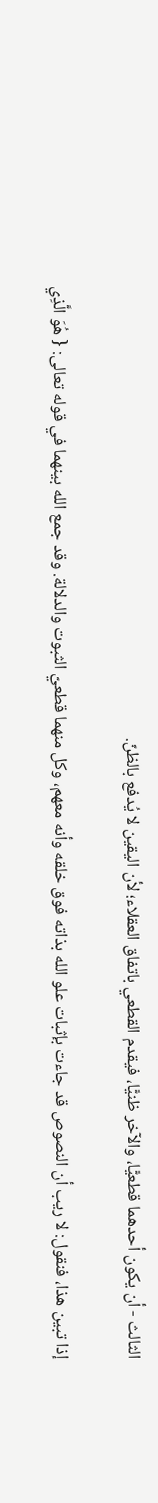الثالث - أن يكون أحدهما قطعيًّا، والآخر ظنيًّا، فيقدم القطعي باتفاق العقلاء؛ لأن اليقين لا يُدفع بالظنّ.

إذا تبين هذا، فنقول: لا ريب أن النصوص قد جاءت بإثبات علو الله بذاته فوق خلقه وأنه معهم، وكل منهما قطعيّ الثبوت والدلالة. وقد جمع الله بينهما في قوله تعالى: { هُوَ الَّذِي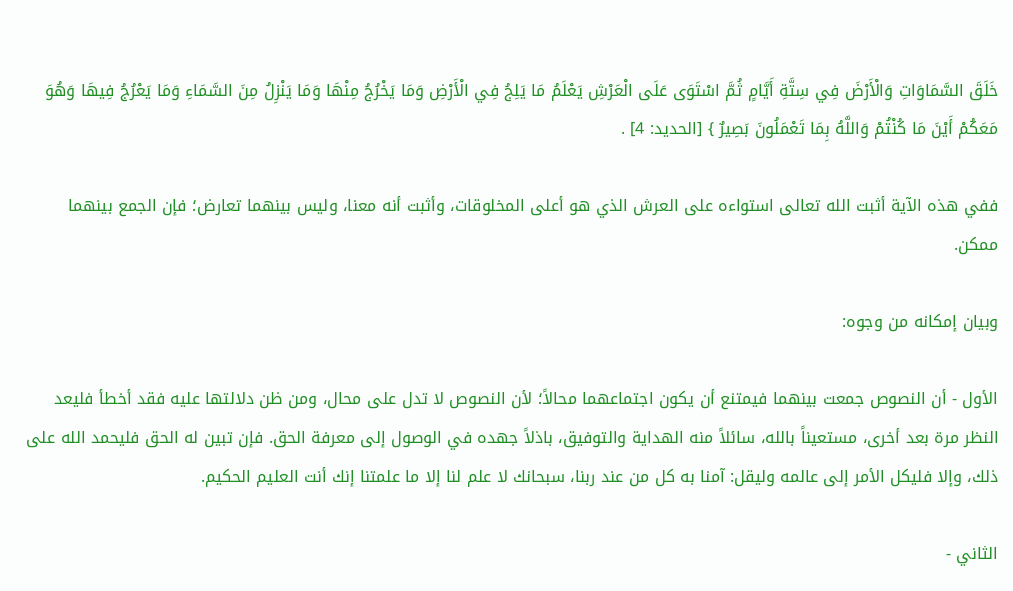خَلَقَ السَّمَاوَاتِ وَالْأَرْضَ فِي سِتَّةِ أَيَّامٍ ثُمَّ اسْتَوَى عَلَى الْعَرْشِ يَعْلَمُ مَا يَلِجُ فِي الْأَرْضِ وَمَا يَخْرُجُ مِنْهَا وَمَا يَنْزِلُ مِنَ السَّمَاءِ وَمَا يَعْرُجُ فِيهَا وَهُوَ مَعَكُمْ أَيْنَ مَا كُنْتُمْ وَاللَّهُ بِمَا تَعْمَلُونَ بَصِيرٌ } [الحديد: 4] .

ففي هذه الآية أثبت الله تعالى استواءه على العرش الذي هو أعلى المخلوقات، وأثبت أنه معنا، وليس بينهما تعارض؛ فإن الجمع بينهما ممكن.

وبيان إمكانه من وجوه:

الأول - أن النصوص جمعت بينهما فيمتنع أن يكون اجتماعهما محالاً؛ لأن النصوص لا تدل على محال، ومن ظن دلالتها عليه فقد أخطأ فليعد النظر مرة بعد أخرى، مستعيناً بالله، سائلاً منه الهداية والتوفيق، باذلاً جهده في الوصول إلى معرفة الحق. فإن تبين له الحق فليحمد الله على ذلك، وإلا فليكل الأمر إلى عالمه وليقل: آمنا به كل من عند ربنا، سبحانك لا علم لنا إلا ما علمتنا إنك أنت العليم الحكيم.

الثاني -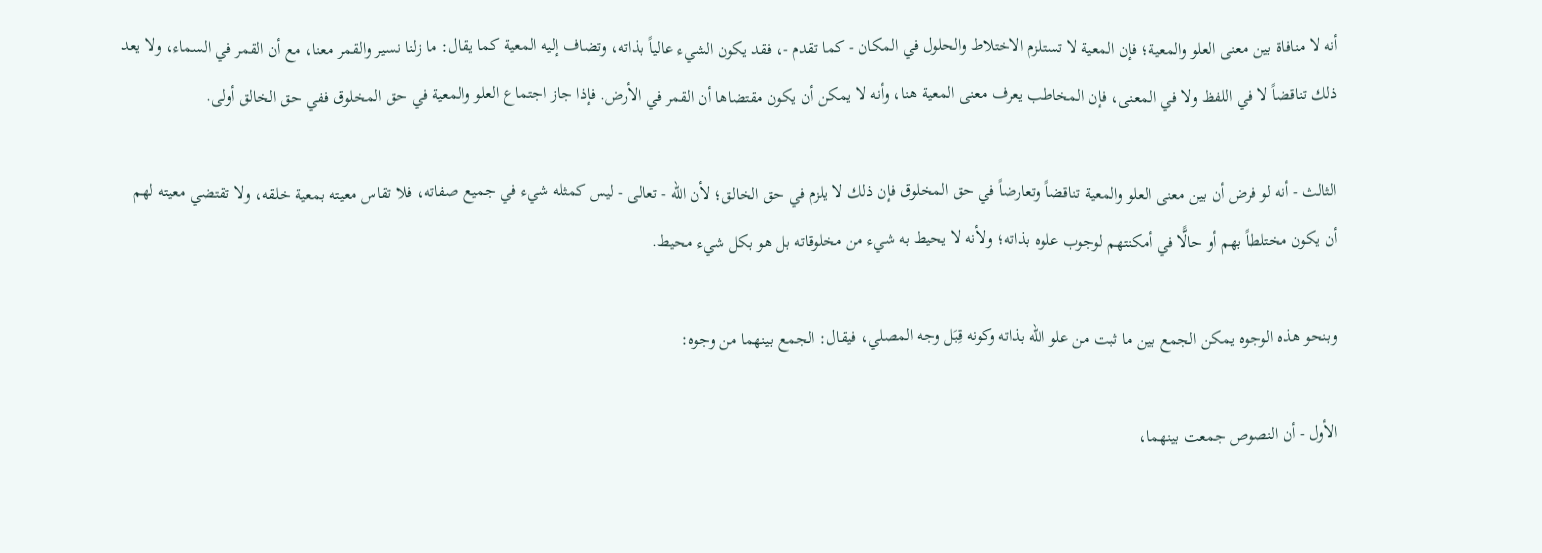أنه لا منافاة بين معنى العلو والمعية؛ فإن المعية لا تستلزم الاختلاط والحلول في المكان - كما تقدم -، فقد يكون الشيء عالياً بذاته، وتضاف إليه المعية كما يقال: ما زلنا نسير والقمر معنا، مع أن القمر في السماء، ولا يعد ذلك تناقضاً لا في اللفظ ولا في المعنى، فإن المخاطب يعرف معنى المعية هنا، وأنه لا يمكن أن يكون مقتضاها أن القمر في الأرض. فإذا جاز اجتماع العلو والمعية في حق المخلوق ففي حق الخالق أولى.

الثالث - أنه لو فرض أن بين معنى العلو والمعية تناقضاً وتعارضاً في حق المخلوق فإن ذلك لا يلزم في حق الخالق؛ لأن الله - تعالى - ليس كمثله شيء في جميع صفاته، فلا تقاس معيته بمعية خلقه، ولا تقتضي معيته لهم أن يكون مختلطاً بهم أو حالًّا في أمكنتهم لوجوب علوه بذاته؛ ولأنه لا يحيط به شيء من مخلوقاته بل هو بكل شيء محيط.

وبنحو هذه الوجوه يمكن الجمع بين ما ثبت من علو الله بذاته وكونه قِبَل وجه المصلي، فيقال: الجمع بينهما من وجوه:

الأول - أن النصوص جمعت بينهما،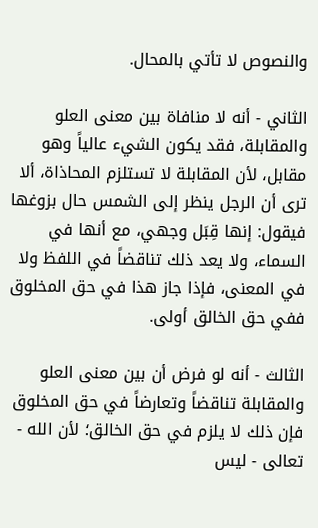والنصوص لا تأتي بالمحال.

الثاني - أنه لا منافاة بين معنى العلو والمقابلة، فقد يكون الشيء عالياً وهو مقابل، لأن المقابلة لا تستلزم المحاذاة، ألا ترى أن الرجل ينظر إلى الشمس حال بزوغها فيقول: إنها قِبَل وجهي، مع أنها في السماء، ولا يعد ذلك تناقضاً في اللفظ ولا في المعنى، فإذا جاز هذا في حق المخلوق ففي حق الخالق أولى.

الثالث - أنه لو فرض أن بين معنى العلو والمقابلة تناقضاً وتعارضاً في حق المخلوق فإن ذلك لا يلزم في حق الخالق؛ لأن الله - تعالى - ليس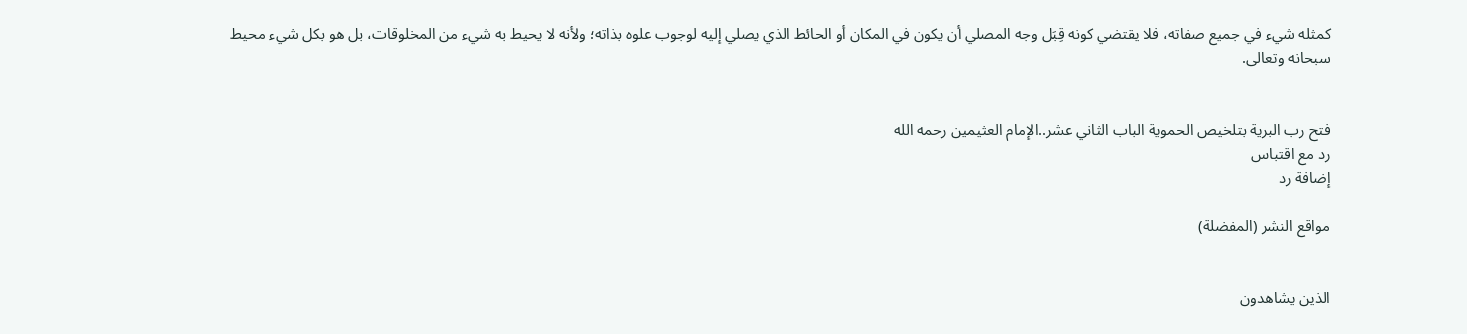كمثله شيء في جميع صفاته، فلا يقتضي كونه قِبَل وجه المصلي أن يكون في المكان أو الحائط الذي يصلي إليه لوجوب علوه بذاته؛ ولأنه لا يحيط به شيء من المخلوقات، بل هو بكل شيء محيط سبحانه وتعالى.


فتح رب البرية بتلخيص الحموية الباب الثاني عشر..الإمام العثيمين رحمه الله
رد مع اقتباس
إضافة رد

مواقع النشر (المفضلة)


الذين يشاهدون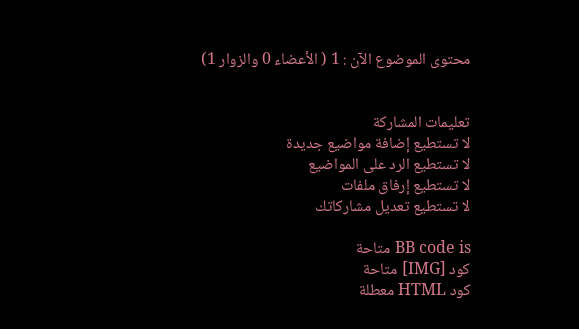محتوى الموضوع الآن : 1 ( الأعضاء 0 والزوار 1)


تعليمات المشاركة
لا تستطيع إضافة مواضيع جديدة
لا تستطيع الرد على المواضيع
لا تستطيع إرفاق ملفات
لا تستطيع تعديل مشاركاتك

BB code is متاحة
كود [IMG] متاحة
كود HTML معطلة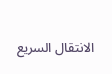الانتقال السريع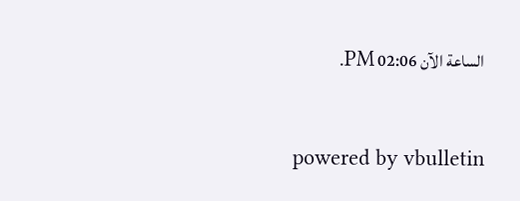الساعة الآن 02:06 PM.


powered by vbulletin